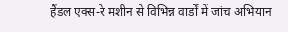हैंडल एक्स-रे मशीन से विभिन्न वार्डों में जांच अभियान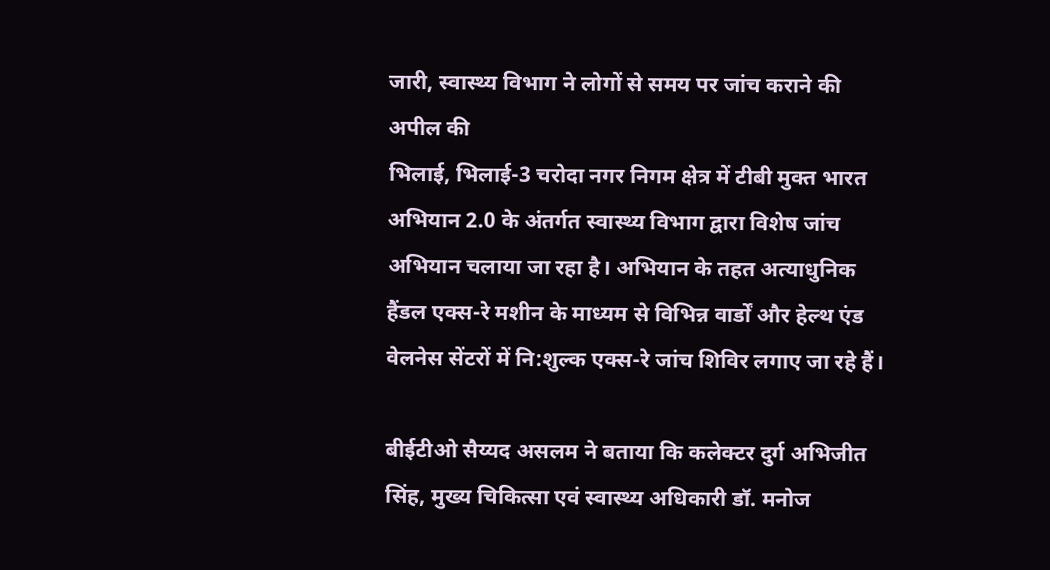जारी, स्वास्थ्य विभाग ने लोगों से समय पर जांच कराने की अपील की
भिलाई, भिलाई-3 चरोदा नगर निगम क्षेत्र में टीबी मुक्त भारत अभियान 2.0 के अंतर्गत स्वास्थ्य विभाग द्वारा विशेष जांच अभियान चलाया जा रहा है। अभियान के तहत अत्याधुनिक हैंडल एक्स-रे मशीन के माध्यम से विभिन्न वार्डों और हेल्थ एंड वेलनेस सेंटरों में नि:शुल्क एक्स-रे जांच शिविर लगाए जा रहे हैं।

बीईटीओ सैय्यद असलम ने बताया कि कलेक्टर दुर्ग अभिजीत सिंह, मुख्य चिकित्सा एवं स्वास्थ्य अधिकारी डॉ. मनोज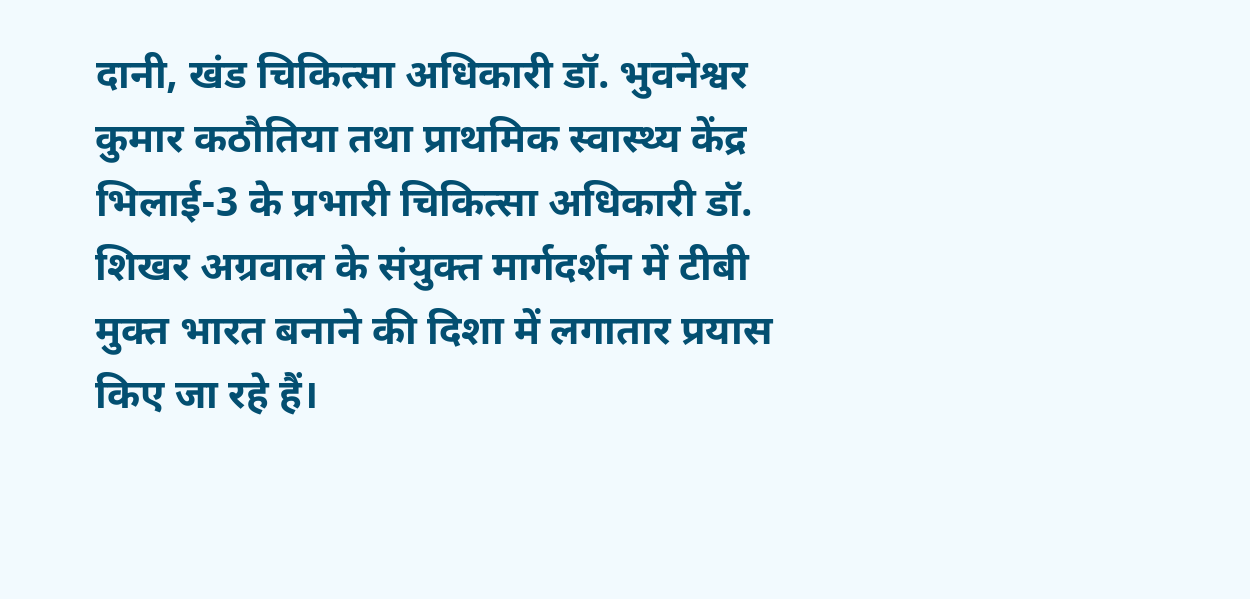दानी, खंड चिकित्सा अधिकारी डॉ. भुवनेश्वर कुमार कठौतिया तथा प्राथमिक स्वास्थ्य केंद्र भिलाई-3 के प्रभारी चिकित्सा अधिकारी डॉ. शिखर अग्रवाल के संयुक्त मार्गदर्शन में टीबी मुक्त भारत बनाने की दिशा में लगातार प्रयास किए जा रहे हैं।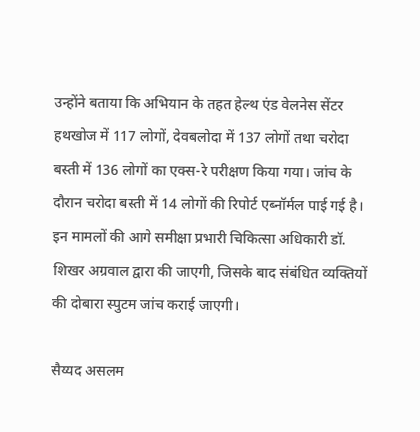उन्होंने बताया कि अभियान के तहत हेल्थ एंड वेलनेस सेंटर हथखोज में 117 लोगों, देवबलोदा में 137 लोगों तथा चरोदा बस्ती में 136 लोगों का एक्स-रे परीक्षण किया गया। जांच के दौरान चरोदा बस्ती में 14 लोगों की रिपोर्ट एब्नॉर्मल पाई गई है। इन मामलों की आगे समीक्षा प्रभारी चिकित्सा अधिकारी डॉ. शिखर अग्रवाल द्वारा की जाएगी, जिसके बाद संबंधित व्यक्तियों की दोबारा स्पुटम जांच कराई जाएगी।

सैय्यद असलम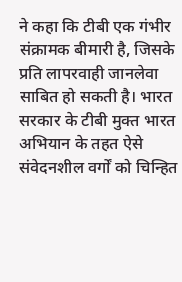ने कहा कि टीबी एक गंभीर संक्रामक बीमारी है, जिसके प्रति लापरवाही जानलेवा साबित हो सकती है। भारत सरकार के टीबी मुक्त भारत अभियान के तहत ऐसे संवेदनशील वर्गों को चिन्हित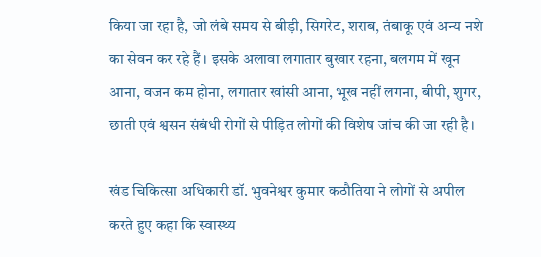किया जा रहा है, जो लंबे समय से बीड़ी, सिगरेट, शराब, तंबाकू एवं अन्य नशे का सेवन कर रहे हैं। इसके अलावा लगातार बुखार रहना, बलगम में खून आना, वजन कम होना, लगातार खांसी आना, भूख नहीं लगना, बीपी, शुगर, छाती एवं श्वसन संबंधी रोगों से पीड़ित लोगों की विशेष जांच की जा रही है।

खंड चिकित्सा अधिकारी डॉ. भुवनेश्वर कुमार कठौतिया ने लोगों से अपील करते हुए कहा कि स्वास्थ्य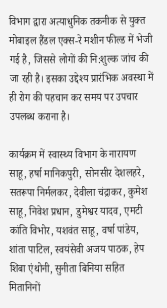विभाग द्वारा अत्याधुनिक तकनीक से युक्त मोबाइल हैंडल एक्स-रे मशीन फील्ड में भेजी गई है, जिससे लोगों की नि:शुल्क जांच की जा रही है। इसका उद्देश्य प्रारंभिक अवस्था में ही रोग की पहचान कर समय पर उपचार उपलब्ध कराना है।

कार्यक्रम में स्वास्थ्य विभाग के नारायण साहू, हर्षा मानिकपुरी, सोनसीर देशलहरे, सतरूपा निर्मलकर, देवीला चंद्राकर, कुमेश साहू, निवेश प्रधान, डुमेश्वर यादव, एमटी कांति विभोर, यशवंत साहू, वर्षा पांडेय, शांता पाटिल, स्वयंसेवी अजय पाठक, हेप शिबा एंथोनी, सुनीता बिनिया सहित मितानिनों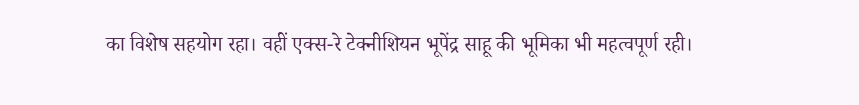का विशेष सहयोग रहा। वहीं एक्स-रे टेक्नीशियन भूपेंद्र साहू की भूमिका भी महत्वपूर्ण रही।